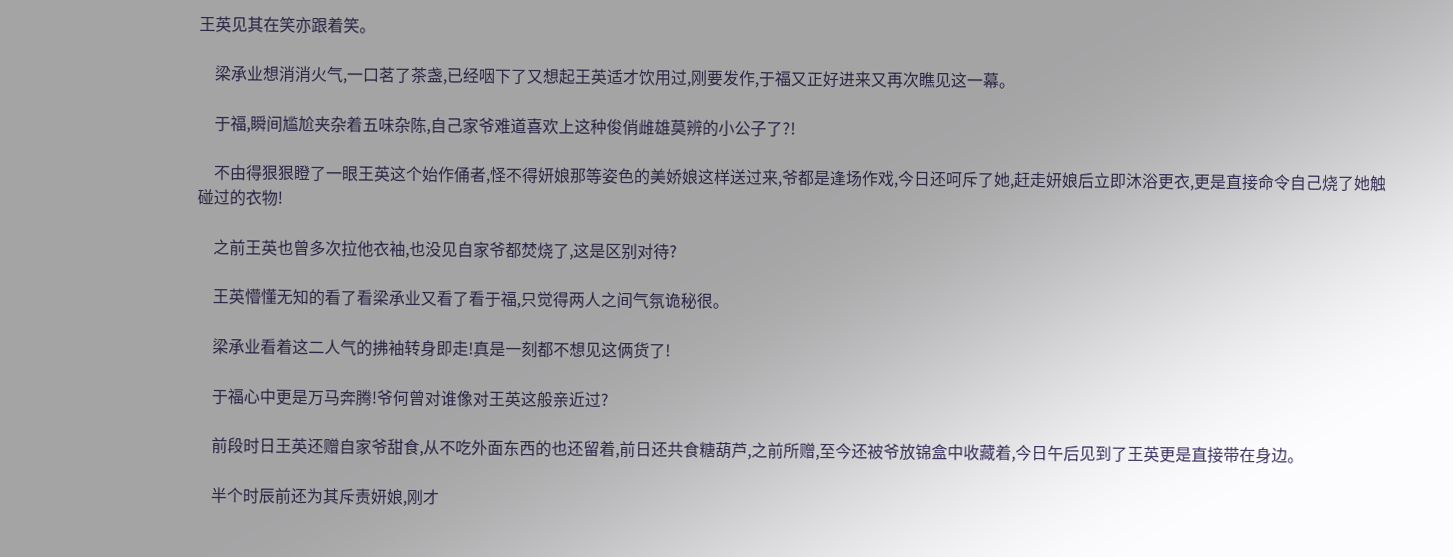王英见其在笑亦跟着笑。

    梁承业想消消火气,一口茗了茶盏,已经咽下了又想起王英适才饮用过,刚要发作,于福又正好进来又再次瞧见这一幕。

    于福,瞬间尴尬夹杂着五味杂陈,自己家爷难道喜欢上这种俊俏雌雄莫辨的小公子了?!

    不由得狠狠瞪了一眼王英这个始作俑者,怪不得妍娘那等姿色的美娇娘这样送过来,爷都是逢场作戏,今日还呵斥了她,赶走妍娘后立即沐浴更衣,更是直接命令自己烧了她触碰过的衣物!

    之前王英也曾多次拉他衣袖,也没见自家爷都焚烧了,这是区别对待?

    王英懵懂无知的看了看梁承业又看了看于福,只觉得两人之间气氛诡秘很。

    梁承业看着这二人气的拂袖转身即走!真是一刻都不想见这俩货了!

    于福心中更是万马奔腾!爷何曾对谁像对王英这般亲近过?

    前段时日王英还赠自家爷甜食,从不吃外面东西的也还留着,前日还共食糖葫芦,之前所赠,至今还被爷放锦盒中收藏着,今日午后见到了王英更是直接带在身边。

    半个时辰前还为其斥责妍娘,刚才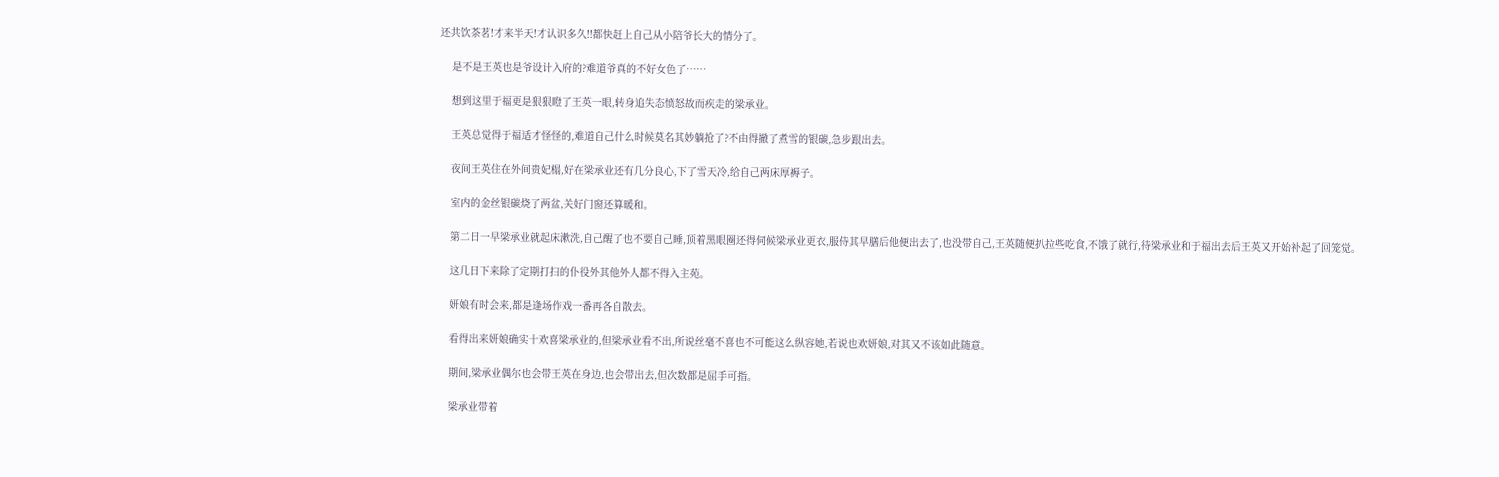还共饮茶茗!才来半天!才认识多久!!都快赶上自己从小陪爷长大的情分了。

    是不是王英也是爷设计入府的?难道爷真的不好女色了……

    想到这里于福更是狠狠瞪了王英一眼,转身追失态愤怒故而疾走的梁承业。

    王英总觉得于福适才怪怪的,难道自己什么时候莫名其妙躺抢了?不由得撤了煮雪的银碳,急步跟出去。

    夜间王英住在外间贵妃榻,好在梁承业还有几分良心,下了雪天冷,给自己两床厚褥子。

    室内的金丝银碳烧了两盆,关好门窗还算暖和。

    第二日一早梁承业就起床漱洗,自己醒了也不要自己睡,顶着黑眼圈还得伺候梁承业更衣,服侍其早膳后他便出去了,也没带自己,王英随便扒拉些吃食,不饿了就行,待梁承业和于福出去后王英又开始补起了回笼觉。

    这几日下来除了定期打扫的仆役外其他外人都不得入主苑。

    妍娘有时会来,都是逢场作戏一番再各自散去。

    看得出来妍娘确实十欢喜梁承业的,但梁承业看不出,所说丝毫不喜也不可能这么纵容她,若说也欢妍娘,对其又不该如此随意。

    期间,梁承业偶尔也会带王英在身边,也会带出去,但次数都是屈手可指。

    梁承业带着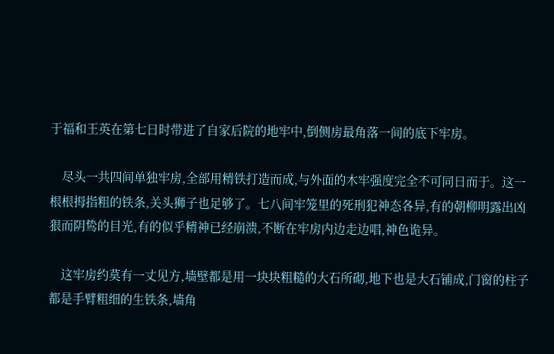于福和王英在第七日时带进了自家后院的地牢中,倒侧房最角落一间的底下牢房。

    尽头一共四间单独牢房,全部用精铁打造而成,与外面的木牢强度完全不可同日而于。这一根根拇指粗的铁条,关头狮子也足够了。七八间牢笼里的死刑犯神态各异,有的朝柳明露出凶狠而阴鸷的目光,有的似乎精神已经崩溃,不断在牢房内边走边唱,神色诡异。

    这牢房约莫有一丈见方,墙壁都是用一块块粗糙的大石所砌,地下也是大石铺成,门窗的柱子都是手臂粗细的生铁条,墙角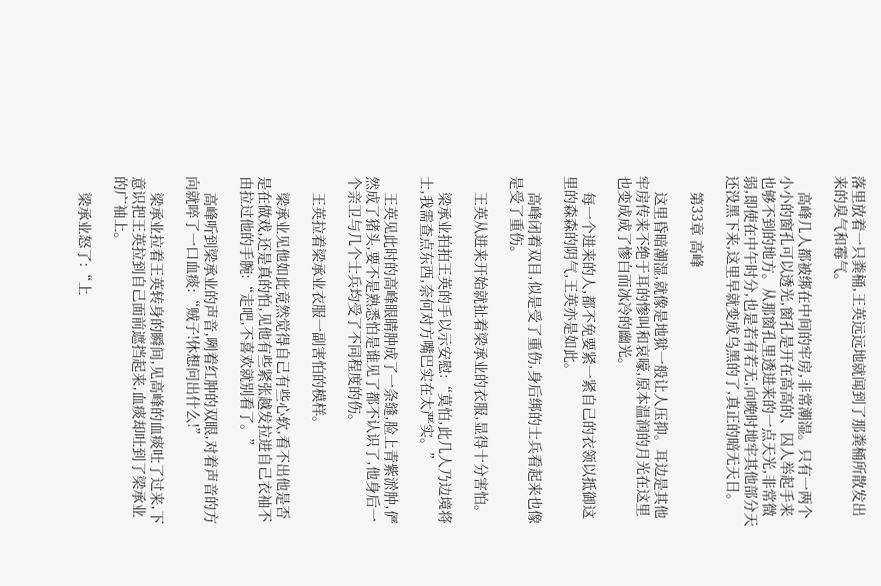落里放着一只粪桶,王英远远地就闻到了那粪桶所散发出来的臭气和霉气。

    高峰几人都被绑在中间的牢房,非常潮湿。只有一两个小小的窗孔可以透光,窗孔是开在高高的、囚人举起手来也够不到的地方。从那窗孔里透进来的一点天光,非常微弱,即使在中午时分,也是若有若无,向晚时地牢其他部分天还没黑下来,这里早就变成乌黑的了,真正的暗无天日。

    第33章 高峰

    这里昏暗潮湿,就像是地狱一般让人压抑。耳边是其他牢房传来不绝于耳的惨叫和哀嚎,原本温润的月光在这里也变成成了惨白而冰冷的幽光。

    每一个进来的人,都不免要紧一紧自己的衣领以抵御这里的森森的阴气,王英亦是如此。

    高峰闭着双目,似是受了重伤,身后绑的士兵看起来也像是受了重伤。

    王英从进来开始就扯着梁承业的衣服,显得十分害怕。

    梁承业拍拍王英的手以示安慰:“莫怕,此几人乃边境将士,我需查点东西,奈何对方嘴巴实在太严实。”

    王英见此时的高峰眼睛肿成了一条缝,脸上青紫淤肿,俨然成了猪头,要不是熟悉怕是谁见了都不认识了,他身后一个亲卫与几个士兵均受了不同程度的伤。

    王英拉着梁承业衣服一副害怕的模样。

    梁承业见他如此竟然觉得自己有些心软,看不出他是否是在做戏,还是真的怕,见他有些紧张越发拉进自己衣袖不由拉过他的手腕:“走吧,不喜欢就别看了。”

    高峰听到梁承业的声音,咧着红肿的双眼,对着声音的方向就啐了一口血痰:“贼子!休想问出什么!”

    梁承业拉着王英转身的瞬间,见高峰的血痰吐了过来,下意识把王英拉到自己面前遮挡起来,血痰却吐到了梁承业的广袖上。

    梁承业怒了:“上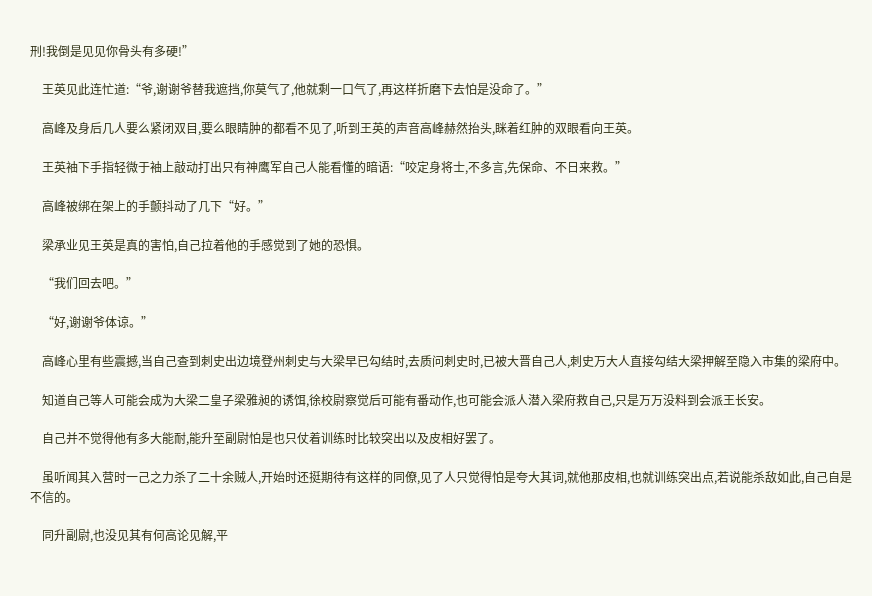刑!我倒是见见你骨头有多硬!”

    王英见此连忙道:“爷,谢谢爷替我遮挡,你莫气了,他就剩一口气了,再这样折磨下去怕是没命了。”

    高峰及身后几人要么紧闭双目,要么眼睛肿的都看不见了,听到王英的声音高峰赫然抬头,眯着红肿的双眼看向王英。

    王英袖下手指轻微于袖上敲动打出只有神鹰军自己人能看懂的暗语:“咬定身将士,不多言,先保命、不日来救。”

    高峰被绑在架上的手颤抖动了几下“好。”

    梁承业见王英是真的害怕,自己拉着他的手感觉到了她的恐惧。

    “我们回去吧。”

    “好,谢谢爷体谅。”

    高峰心里有些震撼,当自己查到刺史出边境登州刺史与大梁早已勾结时,去质问刺史时,已被大晋自己人,刺史万大人直接勾结大梁押解至隐入市集的梁府中。

    知道自己等人可能会成为大梁二皇子梁雅昶的诱饵,徐校尉察觉后可能有番动作,也可能会派人潜入梁府救自己,只是万万没料到会派王长安。

    自己并不觉得他有多大能耐,能升至副尉怕是也只仗着训练时比较突出以及皮相好罢了。

    虽听闻其入营时一己之力杀了二十余贼人,开始时还挺期待有这样的同僚,见了人只觉得怕是夸大其词,就他那皮相,也就训练突出点,若说能杀敌如此,自己自是不信的。

    同升副尉,也没见其有何高论见解,平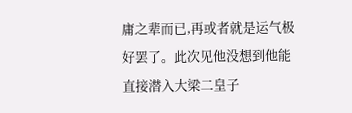庸之辈而已,再或者就是运气极好罢了。此次见他没想到他能直接潜入大梁二皇子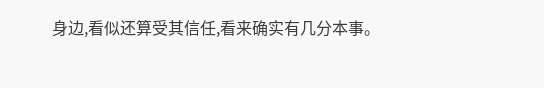身边,看似还算受其信任,看来确实有几分本事。